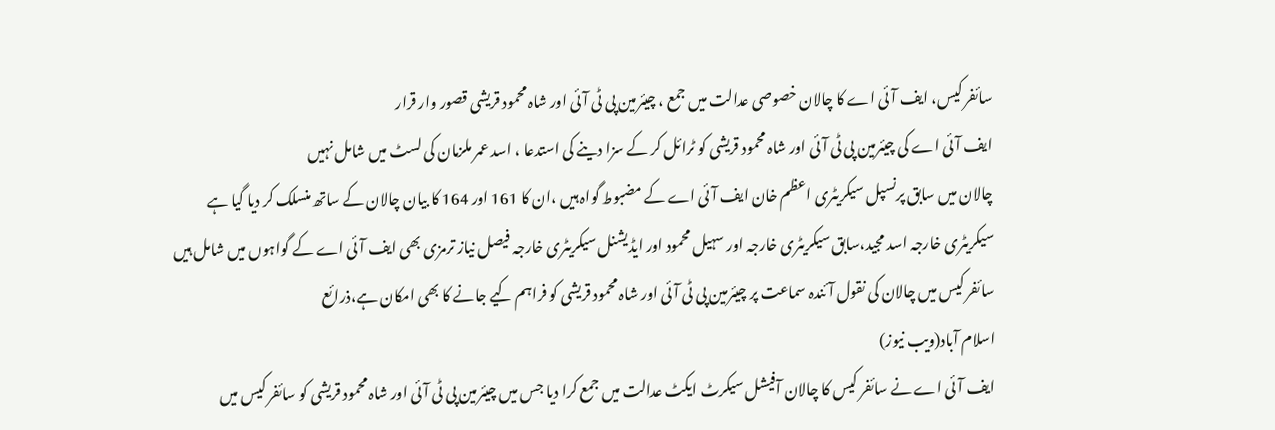سائفر کیس، ایف آئی اے کا چالان خصوصی عدالت میں جمع ، چیئرمین پی ٹی آئی اور شاہ محمود قریشی قصور وار قرار
ایف آئی اے کی چیئرمین پی ٹی آئی اور شاہ محمود قریشی کو ٹرائل کر کے سزا دینے کی استدعا ، اسد عمر ملزمان کی لسٹ میں شامل نہیں
چالان میں سابق پرنسپل سیکریٹری اعظم خان ایف آئی اے کے مضبوط گواہ ہیں ،ان کا 161 اور 164 کا بیان چالان کے ساتھ منسلک کر دیا گیا ہے
سیکریٹری خارجہ اسد مجید،سابق سیکریٹری خارجہ اور سہیل محمود اور ایڈیشنل سیکریٹری خارجہ فیصل نیاز ترمزی بھی ایف آئی اے کے گواہوں میں شامل ہیں
سائفر کیس میں چالان کی نقول آئندہ سماعت پر چیئرمین پی ٹی آئی اور شاہ محمود قریشی کو فراہم کیے جانے کا بھی امکان ہے،ذرائع
اسلام آباد(ویب نیوز)
ایف آئی اے نے سائفر کیس کا چالان آفیشل سیکرٹ ایکٹ عدالت میں جمع کرا دیا جس میں چیئرمین پی ٹی آئی اور شاہ محمود قریشی کو سائفر کیس میں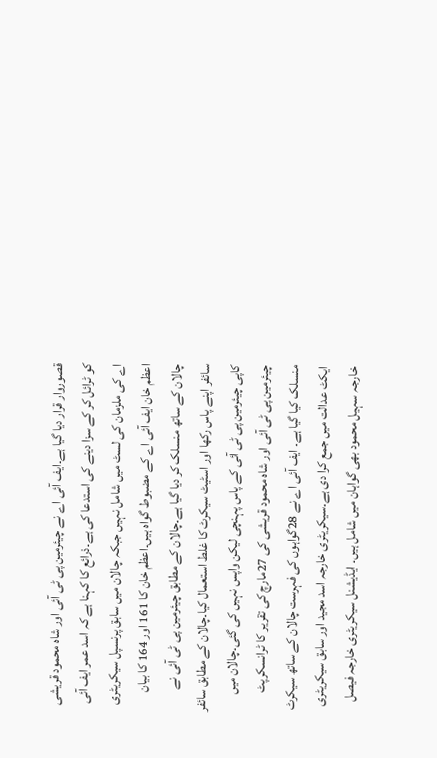قصوروار قرار دیا گیا ہے۔ایف آئی اے نے چیئرمین پی ٹی آئی اور شاہ محمود قریشی کو ٹرائل کر کے سزا دینے کی استدعا کی ہے۔ذرائع کا کہنا ہے کہ اسد عمر ایف آئی اے کی ملزمان کی لسٹ میں شامل نہیں جبکہ چالان میں سابق پرنسپل سیکریٹری اعظم خان ایف آئی اے کے مضبوط گواہ ہیں۔اعظم خان کا 161 اور 164 کا بیان چالان کے ساتھ منسلک کر دیا گیا ہے۔چالان کے مطابق چیئرمین پی ٹی آئی نے سائفر اپنے پاس رکھا اور اسٹیٹ سیکرٹ کا غلط استعمال کیا۔چالان کے مطابق سائفر کاپی چیئرمین پی ٹی آئی کے پاس پہنچی لیکن واپس نہیں کی گئی۔چالان میں چیئرمین پی ٹی آئی اور شاہ محمود قریشی کی 27مارچ کی تقریر کا ٹرانسکرپٹ منسلک کیا گیا ہے۔ ایف آئی اے نے 28گواہوں کی فہرست چالان کے ساتھ سیکرٹ ایکٹ عدالت میں جمع کرا دی ہے۔سیکریٹری خارجہ اسد مجید اور سابق سیکریٹری خارجہ سہیل محمود بھی گواہان میں شامل ہیں۔ ایڈیشنل سیکریٹری خارجہ فیصل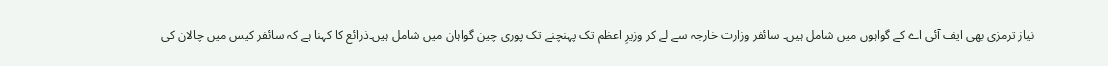نیاز ترمزی بھی ایف آئی اے کے گواہوں میں شامل ہیں۔ سائفر وزارت خارجہ سے لے کر وزیرِ اعظم تک پہنچنے تک پوری چین گواہان میں شامل ہیں۔ذرائع کا کہنا ہے کہ سائفر کیس میں چالان کی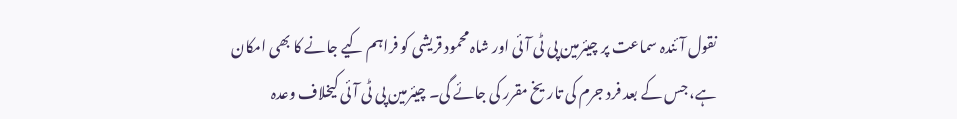نقول آئندہ سماعت پر چیئرمین پی ٹی آئی اور شاہ محمود قریشی کو فراہم کیے جانے کا بھی امکان ہے، جس کے بعد فرد جرم کی تاریخ مقرر کی جائے گی۔ چیئرمین پی ٹی آئی کیخلاف وعدہ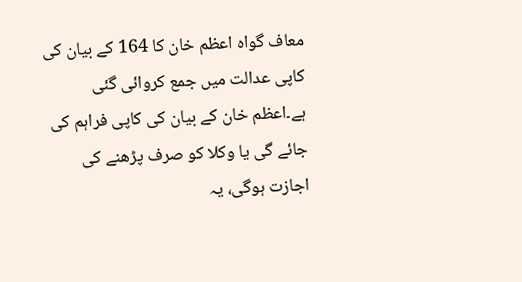معاف گواہ اعظم خان کا 164 کے بیان کی کاپی عدالت میں جمع کروائی گئی ہے۔اعظم خان کے بیان کی کاپی فراہم کی جائے گی یا وکلا کو صرف پڑھنے کی اجازت ہوگی، یہ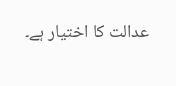عدالت کا اختیار ہے۔